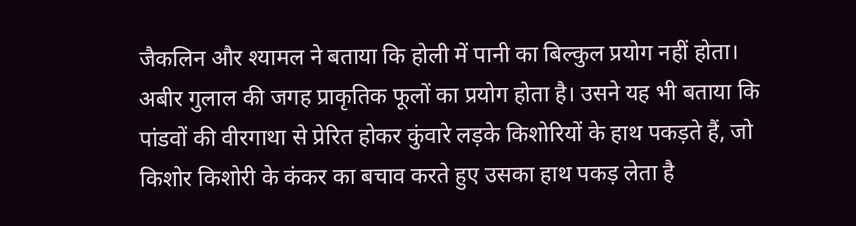जैकलिन और श्यामल ने बताया कि होली में पानी का बिल्कुल प्रयोग नहीं होता। अबीर गुलाल की जगह प्राकृतिक फूलों का प्रयोग होता है। उसने यह भी बताया कि पांडवों की वीरगाथा से प्रेरित होकर कुंवारे लड़के किशोरियों के हाथ पकड़ते हैं, जो किशोर किशोरी के कंकर का बचाव करते हुए उसका हाथ पकड़ लेता है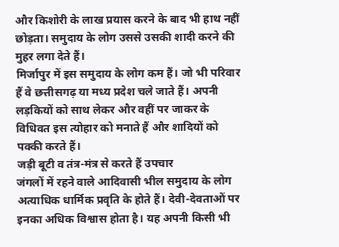और किशोरी के लाख प्रयास करने के बाद भी हाथ नहीं छोड़ता। समुदाय के लोग उससे उसकी शादी करने की मुहर लगा देते हैं।
मिर्जापुर में इस समुदाय के लोग कम हैं। जो भी परिवार हैं वे छत्तीसगढ़ या मध्य प्रदेश चले जाते हैं। अपनी लड़कियों को साथ लेकर और वहीं पर जाकर के विधिवत इस त्योहार को मनाते हैं और शादियों को पक्की करते हैं।
जड़ी बूटी व तंत्र-मंत्र से करते हैं उपचार
जंगलों में रहने वाले आदिवासी भील समुदाय के लोग अत्याधिक धार्मिक प्रवृति के होते हैं। देवी-देवताओं पर इनका अधिक विश्वास होता है। यह अपनी किसी भी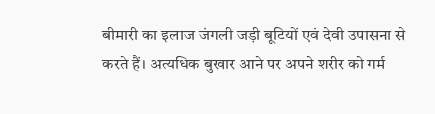बीमारी का इलाज जंगली जड़ी बूटियों एवं देवी उपासना से करते हैं। अत्यधिक बुखार आने पर अपने शरीर को गर्म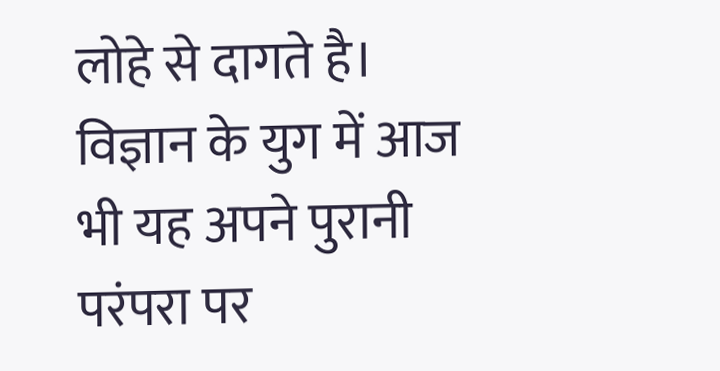लोहे से दागते है। विज्ञान के युग में आज भी यह अपने पुरानी परंपरा पर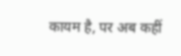कायम है, पर अब कहीं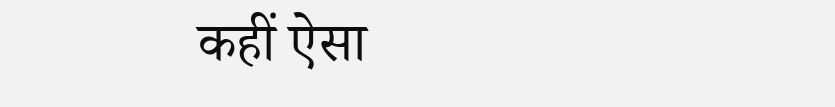कहीं ऐसा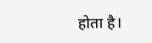होता है।